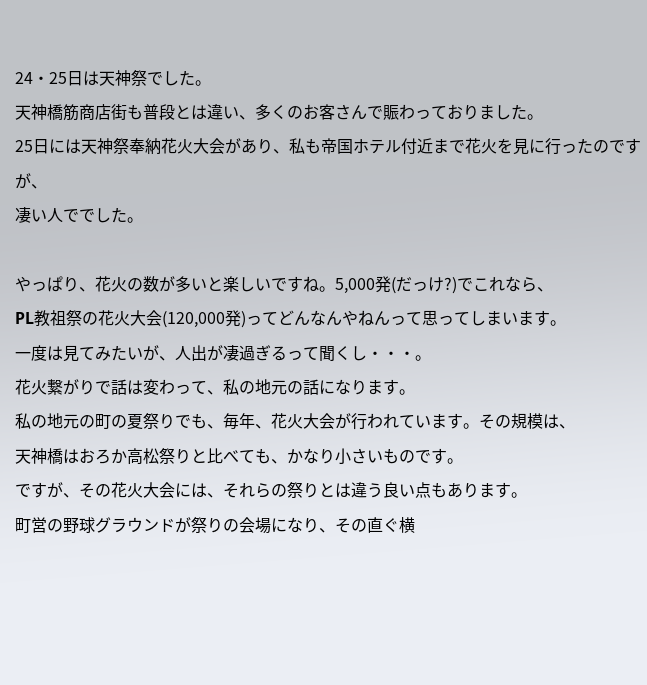24・25日は天神祭でした。
天神橋筋商店街も普段とは違い、多くのお客さんで賑わっておりました。
25日には天神祭奉納花火大会があり、私も帝国ホテル付近まで花火を見に行ったのですが、
凄い人ででした。

やっぱり、花火の数が多いと楽しいですね。5,000発(だっけ?)でこれなら、
PL教祖祭の花火大会(120,000発)ってどんなんやねんって思ってしまいます。
一度は見てみたいが、人出が凄過ぎるって聞くし・・・。
花火繋がりで話は変わって、私の地元の話になります。
私の地元の町の夏祭りでも、毎年、花火大会が行われています。その規模は、
天神橋はおろか高松祭りと比べても、かなり小さいものです。
ですが、その花火大会には、それらの祭りとは違う良い点もあります。
町営の野球グラウンドが祭りの会場になり、その直ぐ横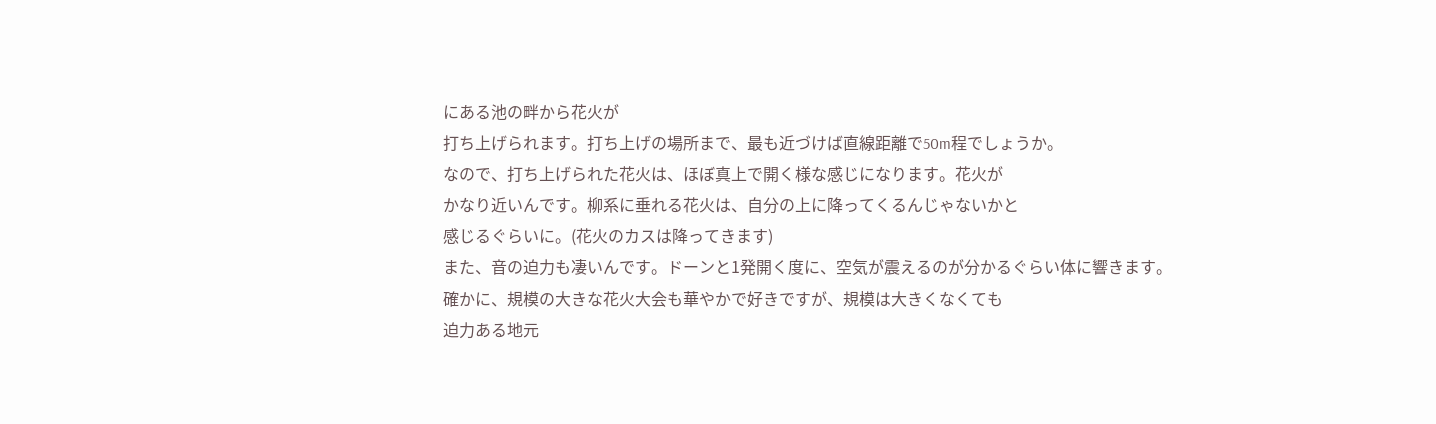にある池の畔から花火が
打ち上げられます。打ち上げの場所まで、最も近づけば直線距離で50m程でしょうか。
なので、打ち上げられた花火は、ほぼ真上で開く様な感じになります。花火が
かなり近いんです。柳系に垂れる花火は、自分の上に降ってくるんじゃないかと
感じるぐらいに。(花火のカスは降ってきます)
また、音の迫力も凄いんです。ドーンと1発開く度に、空気が震えるのが分かるぐらい体に響きます。
確かに、規模の大きな花火大会も華やかで好きですが、規模は大きくなくても
迫力ある地元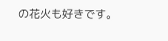の花火も好きです。